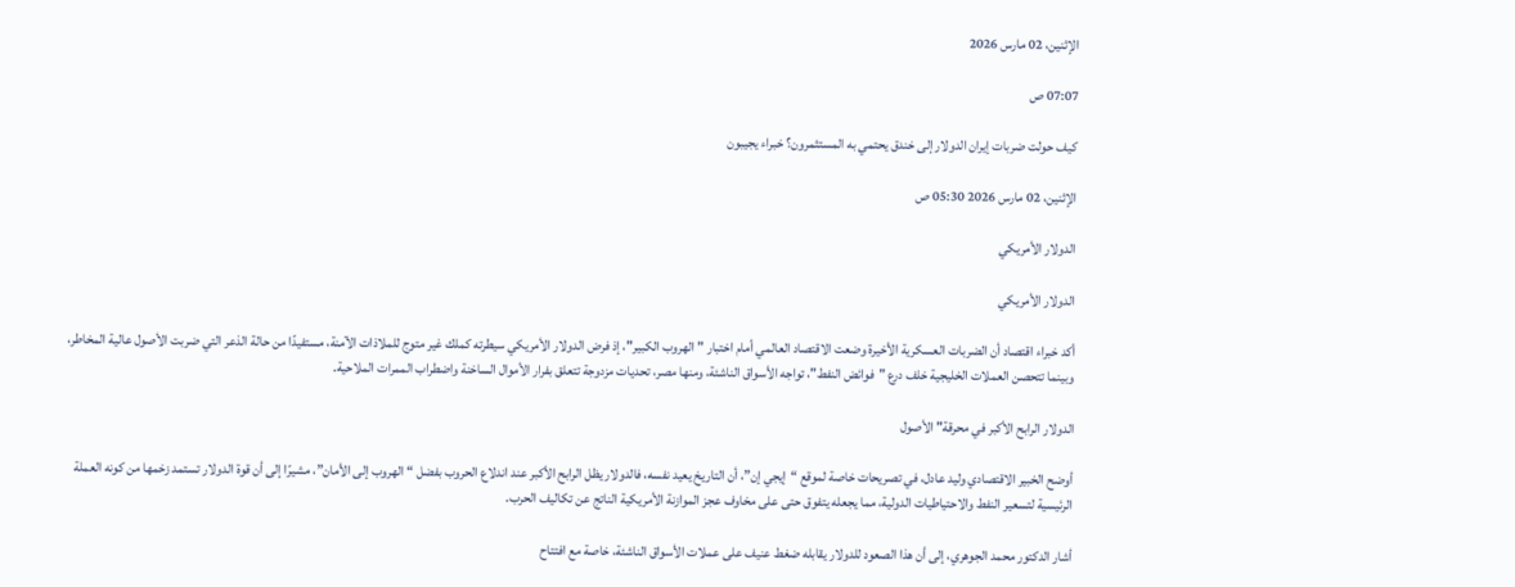الإثنين، 02 مارس 2026

07:07 ص

كيف حولت ضربات إيران الدولار إلى خندق يحتمي به المستثمرون؟ خبراء يجيبون

الإثنين، 02 مارس 2026 05:30 ص

الدولار الأمريكي

الدولار الأمريكي

أكد خبراء اقتصاد أن الضربات العسكرية الأخيرة وضعت الاقتصاد العالمي أمام اختبار "الهروب الكبير"، إذ فرض الدولار الأمريكي سيطرته كملك غير متوج للملاذات الآمنة، مستفيدًا من حالة الذعر التي ضربت الأصول عالية المخاطر، وبينما تتحصن العملات الخليجية خلف درع "فوائض النفط"، تواجه الأسواق الناشئة، ومنها مصر، تحديات مزدوجة تتعلق بفرار الأموال الساخنة واضطراب الممرات الملاحية.

الدولار الرابح الأكبر في محرقة" الأصول

أوضح الخبير الاقتصادي وليد عادل، في تصريحات خاصة لموقع “إيجي إن”، أن التاريخ يعيد نفسه، فالدولار يظل الرابح الأكبر عند اندلاع الحروب بفضل “الهروب إلى الأمان”، مشيرًا إلى أن قوة الدولار تستمد زخمها من كونه العملة الرئيسية لتسعير النفط والاحتياطيات الدولية، مما يجعله يتفوق حتى على مخاوف عجز الموازنة الأمريكية الناتج عن تكاليف الحرب.

أشار الدكتور محمد الجوهري، إلى أن هذا الصعود للدولار يقابله ضغط عنيف على عملات الأسواق الناشئة، خاصة مع افتتاح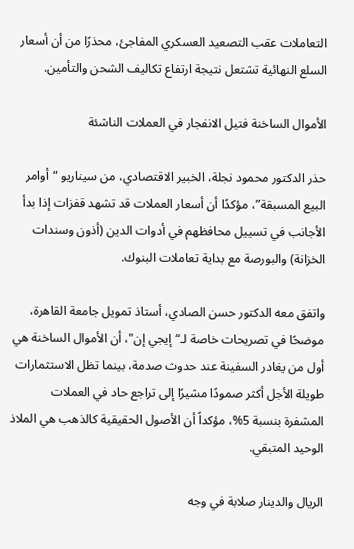التعاملات عقب التصعيد العسكري المفاجئ، محذرًا من أن أسعار السلع النهائية تشتعل نتيجة ارتفاع تكاليف الشحن والتأمين.

الأموال الساخنة فتيل الانفجار في العملات الناشئة

حذر الدكتور محمود نجلة، الخبير الاقتصادي، من سيناريو “أوامر البيع المسبقة”، مؤكدًا أن أسعار العملات قد تشهد قفزات إذا بدأ الأجانب في تسييل محافظهم في أدوات الدين (أذون وسندات الخزانة) والبورصة مع بداية تعاملات البنوك.

واتفق معه الدكتور حسن الصادي، أستاذ تمويل جامعة القاهرة، موضحًا في تصريحات خاصة لـ“إيجي إن"، أن الأموال الساخنة هي أول من يغادر السفينة عند حدوث صدمة، بينما تظل الاستثمارات طويلة الأجل أكثر صمودًا مشيرًا إلى تراجع حاد في العملات المشفرة بنسبة 5%، مؤكداً أن الأصول الحقيقية كالذهب هي الملاذ الوحيد المتبقي.

الريال والدينار صلابة في وجه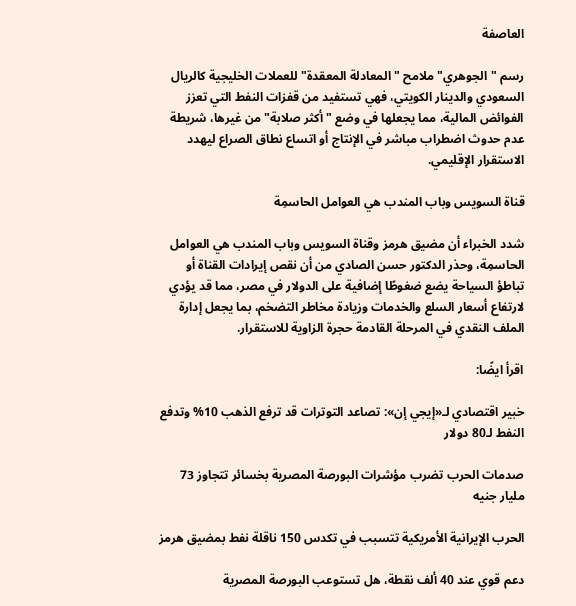العاصفة

رسم "الجوهري" ملامح "المعادلة المعقدة" للعملات الخليجية كالريال السعودي والدينار الكويتي، فهي تستفيد من قفزات النفط التي تعزز الفوائض المالية، مما يجعلها في وضع "أكثر صلابة" من غيرها، شريطة عدم حدوث اضطراب مباشر في الإنتاج أو اتساع نطاق الصراع ليهدد الاستقرار الإقليمي.

قناة السويس وباب المندب هي العوامل الحاسمِة

شدد الخبراء أن مضيق هرمز وقناة السويس وباب المندب هي العوامل الحاسمِة، وحذر الدكتور حسن الصادي من أن نقص إيرادات القناة أو تباطؤ السياحة يضع ضغوطًا إضافية على الدولار في مصر، مما قد يؤدي لارتفاع أسعار السلع والخدمات وزيادة مخاطر التضخم، بما يجعل إدارة الملف النقدي في المرحلة القادمة حجرة الزاوية للاستقرار.

اقرأ ايضًا:

خبير اقتصادي لـ«إيجي إن»: تصاعد التوترات قد ترفع الذهب 10% وتدفع النفط لـ80 دولار

صدمات الحرب تضرب مؤشرات البورصة المصرية بخسائر تتجاوز 73 مليار جنيه

الحرب الإيرانية الأمريكية تتسبب في تكدس 150 ناقلة نفط بمضيق هرمز

دعم قوي عند 40 ألف نقطة، هل تستوعب البورصة المصرية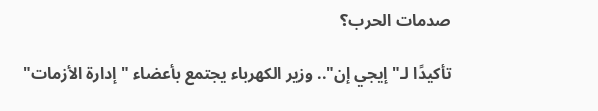صدمات الحرب؟

تأكيدًا لـ"إيجي إن".. وزير الكهرباء يجتمع بأعضاء "إدارة الأزمات"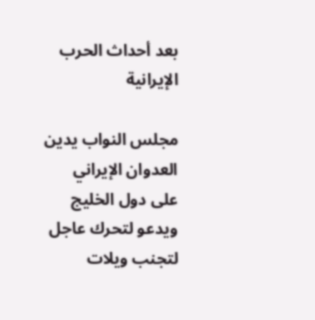بعد أحداث الحرب الإيرانية

مجلس النواب يدين العدوان الإيراني على دول الخليج ويدعو لتحرك عاجل لتجنب ويلات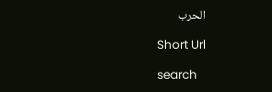الحرب

Short Url

search